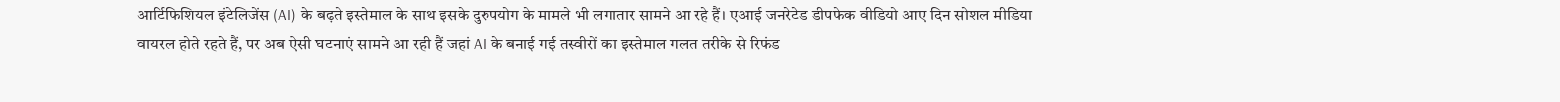आर्टिफिशियल इंटेलिजेंस (AI) के बढ़ते इस्तेमाल के साथ इसके दुरुपयोग के मामले भी लगातार सामने आ रहे हैं। एआई जनरेटेड डीपफेक वीडियो आए दिन सोशल मीडिया वायरल होते रहते हैं, पर अब ऐसी घटनाएं सामने आ रही हैं जहां AI के बनाई गई तस्वीरों का इस्तेमाल गलत तरीके से रिफंड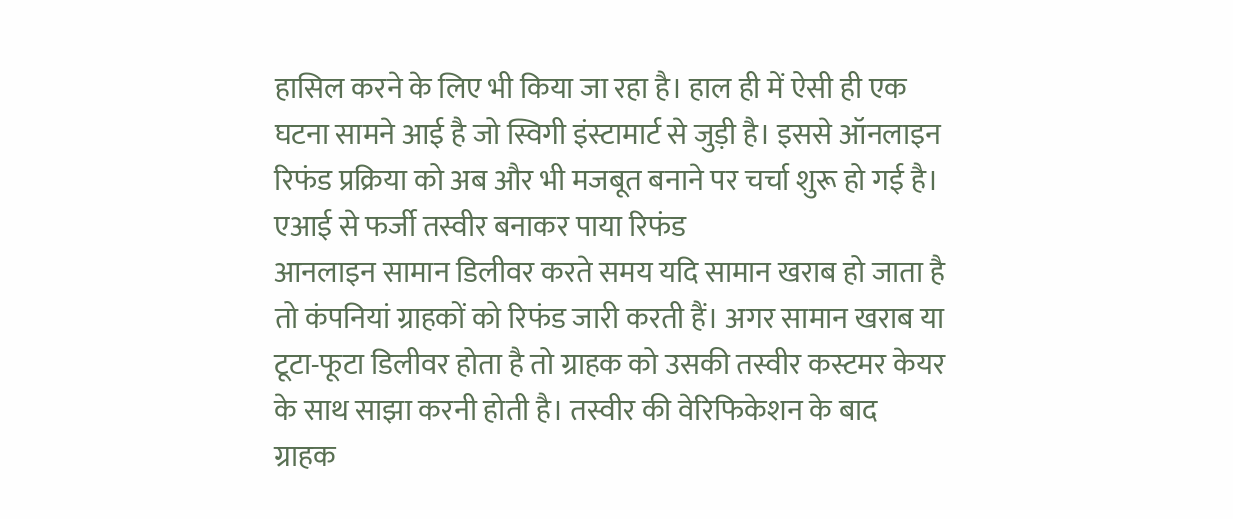हासिल करने के लिए भी किया जा रहा है। हाल ही में ऐसी ही एक घटना सामने आई है जो स्विगी इंस्टामार्ट से जुड़ी है। इससे ऑनलाइन रिफंड प्रक्रिया को अब और भी मजबूत बनाने पर चर्चा शुरू हो गई है।
एआई से फर्जी तस्वीर बनाकर पाया रिफंड
आनलाइन सामान डिलीवर करते समय यदि सामान खराब हो जाता है तो कंपनियां ग्राहकों को रिफंड जारी करती हैं। अगर सामान खराब या टूटा-फूटा डिलीवर होता है तो ग्राहक को उसकी तस्वीर कस्टमर केयर के साथ साझा करनी होती है। तस्वीर की वेरिफिकेशन के बाद ग्राहक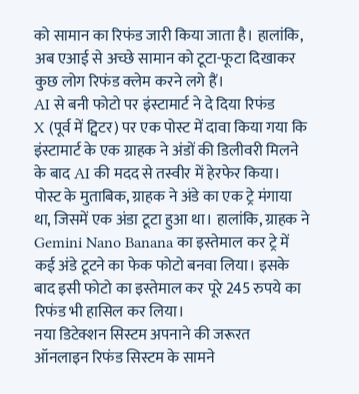को सामान का रिफंड जारी किया जाता है। हालांकि, अब एआई से अच्छे सामान को टूटा-फूटा दिखाकर कुछ लोग रिफंड क्लेम करने लगे हैं।
AI से बनी फोटो पर इंस्टामार्ट ने दे दिया रिफंड
X (पूर्व में ट्विटर) पर एक पोस्ट में दावा किया गया कि इंस्टामार्ट के एक ग्राहक ने अंडों की डिलीवरी मिलने के बाद AI की मदद से तस्वीर में हेरफेर किया। पोस्ट के मुताबिक, ग्राहक ने अंडे का एक ट्रे मंगाया था, जिसमें एक अंडा टूटा हुआ था। हालांकि, ग्राहक ने Gemini Nano Banana का इस्तेमाल कर ट्रे में कई अंडे टूटने का फेक फोटो बनवा लिया। इसके बाद इसी फोटो का इस्तेमाल कर पूरे 245 रुपये का रिफंड भी हासिल कर लिया।
नया डिटेक्शन सिस्टम अपनाने की जरूरत
ऑनलाइन रिफंड सिस्टम के सामने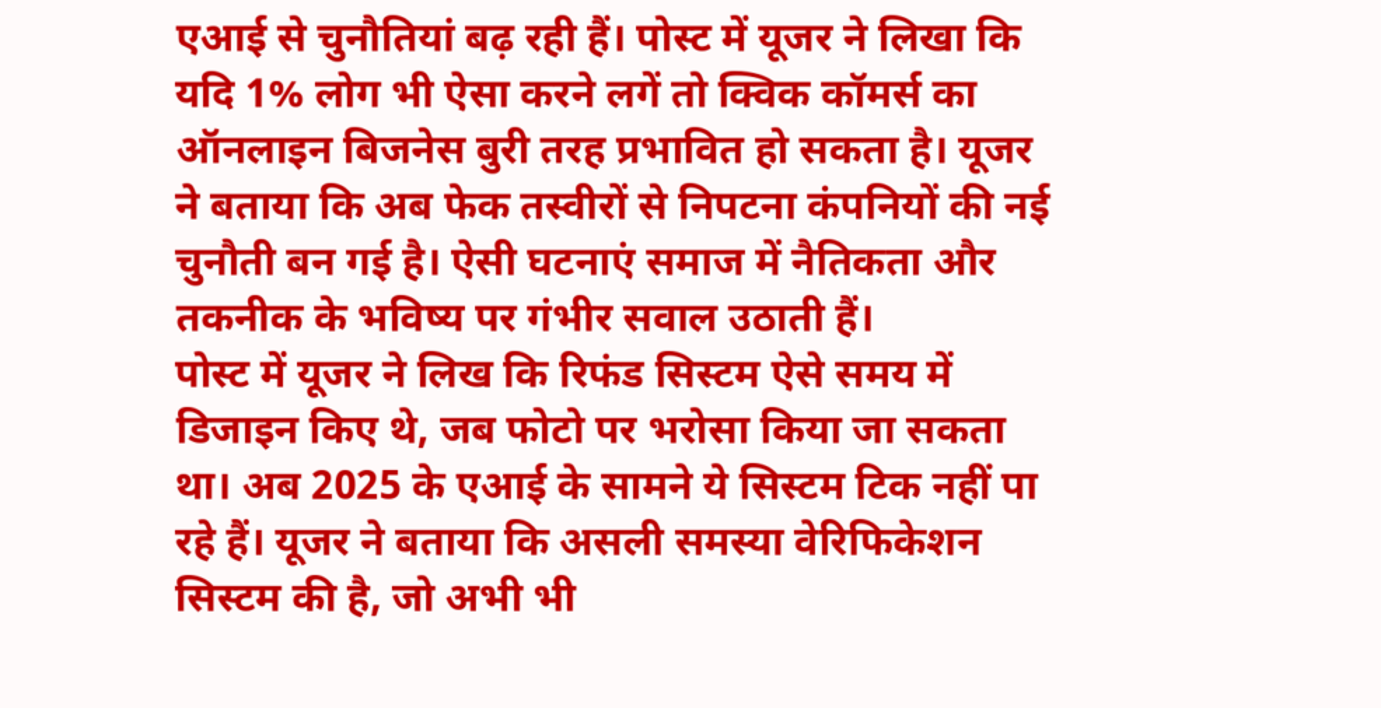एआई से चुनौतियां बढ़ रही हैं। पोस्ट में यूजर ने लिखा कि यदि 1% लोग भी ऐसा करने लगें तो क्विक कॉमर्स का ऑनलाइन बिजनेस बुरी तरह प्रभावित हो सकता है। यूजर ने बताया कि अब फेक तस्वीरों से निपटना कंपनियों की नई चुनौती बन गई है। ऐसी घटनाएं समाज में नैतिकता और तकनीक के भविष्य पर गंभीर सवाल उठाती हैं।
पोस्ट में यूजर ने लिख कि रिफंड सिस्टम ऐसे समय में डिजाइन किए थे, जब फोटो पर भरोसा किया जा सकता था। अब 2025 के एआई के सामने ये सिस्टम टिक नहीं पा रहे हैं। यूजर ने बताया कि असली समस्या वेरिफिकेशन सिस्टम की है, जो अभी भी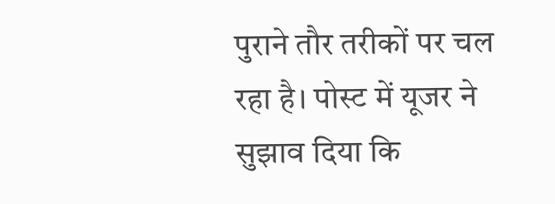पुराने तौर तरीकों पर चल रहा है। पोस्ट में यूजर ने सुझाव दिया कि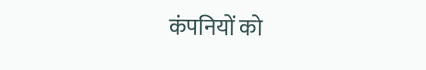कंपनियों को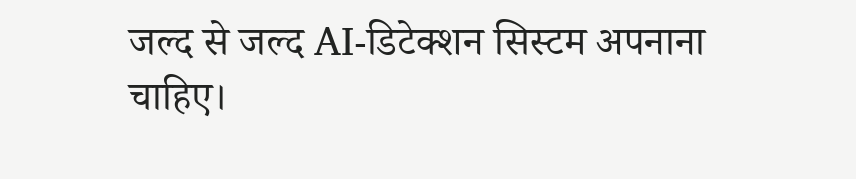जल्द से जल्द AI-डिटेक्शन सिस्टम अपनाना चाहिए।